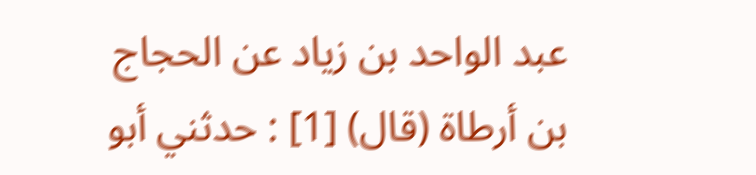عبد الواحد بن زياد عن الحجاج بن أرطاة (قال) [1] : حدثني أبو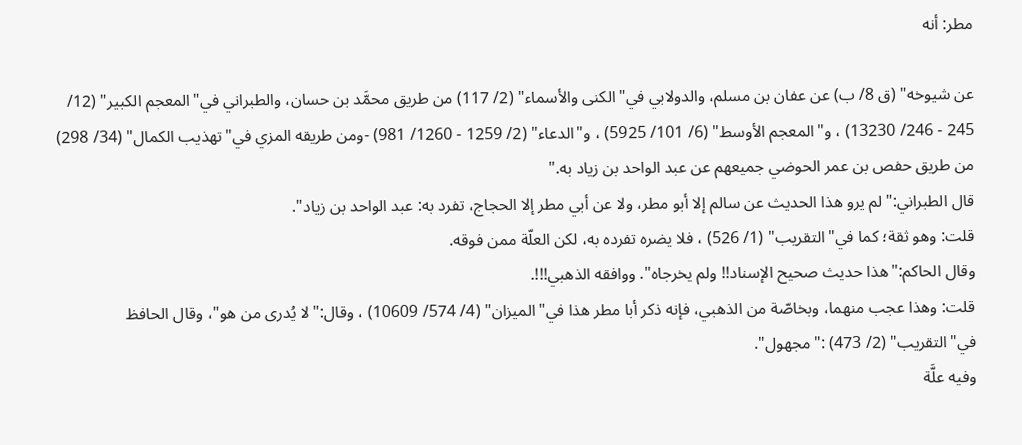مطر: أنه

عن شيوخه" (ق 8/ ب) عن عفان بن مسلم، والدولابي في"الكنى والأسماء" (2/ 117) من طريق محمَّد بن حسان، والطبراني في"المعجم الكبير" (12/ 245 - 246/ 13230) ، و"المعجم الأوسط" (6/ 101/ 5925) ، و"الدعاء" (2/ 1259 - 1260/ 981) -ومن طريقه المزي في"تهذيب الكمال" (34/ 298) من طريق حفص بن عمر الحوضي جميعهم عن عبد الواحد بن زياد به."
قال الطبراني:"لم يرو هذا الحديث عن سالم إلا أبو مطر، ولا عن أبي مطر إلا الحجاج، تفرد به: عبد الواحد بن زياد".
قلت: وهو ثقة؛ كما في"التقريب" (1/ 526) ، فلا يضره تفرده به، لكن العلّة ممن فوقه.
وقال الحاكم:"هذا حديث صحيح الإسناد!! ولم يخرجاه". ووافقه الذهبي!!!.
قلت: وهذا عجب منهما، وبخاصّة من الذهبي، فإنه ذكر أبا مطر هذا في"الميزان" (4/ 574/ 10609) ، وقال:"لا يُدرى من هو"، وقال الحافظ في"التقريب" (2/ 473) :"مجهول".
وفيه علَّة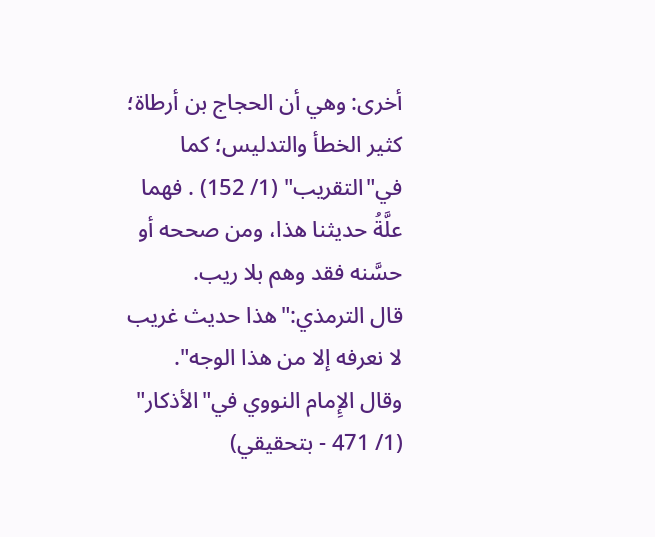أخرى: وهي أن الحجاج بن أرطاة؛ كثير الخطأ والتدليس؛ كما في"التقريب" (1/ 152) . فهما علَّةُ حديثنا هذا، ومن صححه أو حسَّنه فقد وهم بلا ريب.
قال الترمذي:"هذا حديث غريب لا نعرفه إلا من هذا الوجه".
وقال الإِمام النووي في"الأذكار" (1/ 471 - بتحقيقي)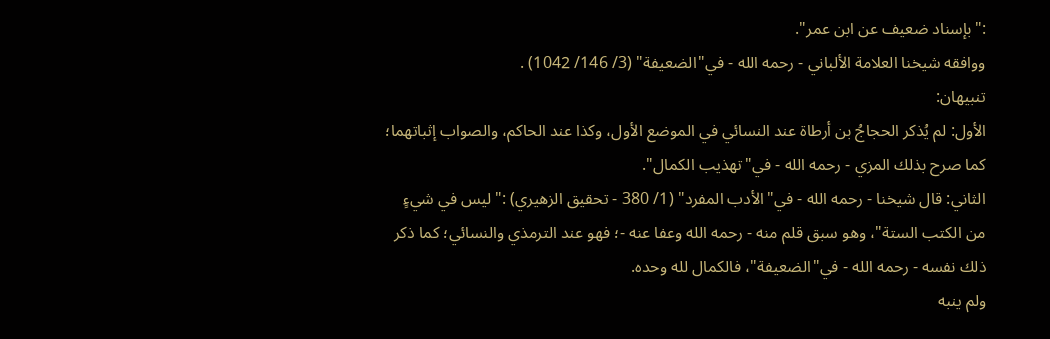:"بإسناد ضعيف عن ابن عمر".
ووافقه شيخنا العلامة الألباني - رحمه الله - في"الضعيفة" (3/ 146/ 1042) .
تنبيهان:
الأول: لم يُذكر الحجاجُ بن أرطاة عند النسائي في الموضع الأول، وكذا عند الحاكم، والصواب إثباتهما؛ كما صرح بذلك المزي - رحمه الله - في"تهذيب الكمال".
الثاني: قال شيخنا - رحمه الله - في"الأدب المفرد" (1/ 380 - تحقيق الزهيري) :"ليس في شيءٍ من الكتب الستة"، وهو سبق قلم منه - رحمه الله وعفا عنه -؛ فهو عند الترمذي والنسائي؛ كما ذكر ذلك نفسه - رحمه الله - في"الضعيفة"، فالكمال لله وحده.
ولم ينبه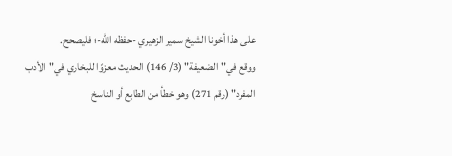على هذا أخونا الشيخ سمير الزهيري -حفظه الله-؛ فليصحح.
ووقع في"الضعيفة" (3/ 146) الحديث معزوًا للبخاري في"الأدب المفرد" (رقم 271) وهو خطأ من الطابع أو الناسخ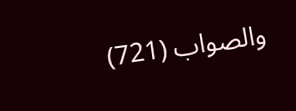والصواب (721)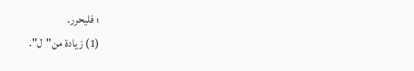؛ فليحرر.
(1) زيادة من"ل".